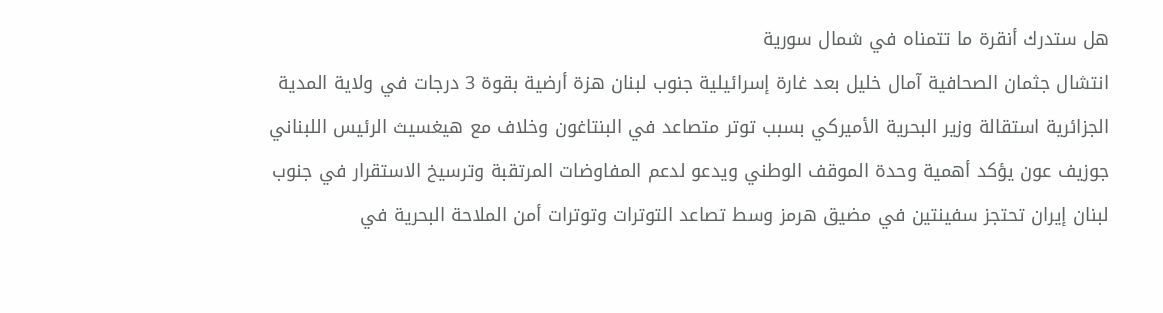هل ستدرك أنقرة ما تتمناه في شمال سورية
انتشال جثمان الصحافية آمال خليل بعد غارة إسرائيلية جنوب لبنان هزة أرضية بقوة 3 درجات في ولاية المدية الجزائرية استقالة وزير البحرية الأميركي بسبب توتر متصاعد في البنتاغون وخلاف مع هيغسيث الرئيس اللبناني جوزيف عون يؤكد أهمية وحدة الموقف الوطني ويدعو لدعم المفاوضات المرتقبة وترسيخ الاستقرار في جنوب لبنان إيران تحتجز سفينتين في مضيق هرمز وسط تصاعد التوترات وتوترات أمن الملاحة البحرية في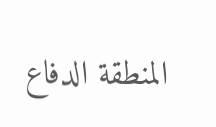المنطقة الدفاع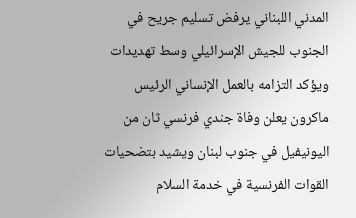المدني اللبناني يرفض تسليم جريح في الجنوب للجيش الإسرائيلي وسط تهديدات ويؤكد التزامه بالعمل الإنساني الرئيس ماكرون يعلن وفاة جندي فرنسي ثان من اليونيفيل في جنوب لبنان ويشيد بتضحيات القوات الفرنسية في خدمة السلام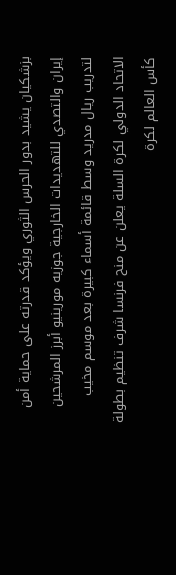بزشكيان يشيد بدور الحرس الثوري ويؤكد قدرته على حماية أمن إيران والتصدي للتهديدات الخارجية جوزيه مورينيو أبرز المرشحين لتدريب ريال مدريد وسط قائمة أسماء كبيرة بعد موسم مخيب الاتحاد الدولي لكرة السلة يعلن عن منح فرنسا شرف تنظيم بطولة كأس العالم لكرة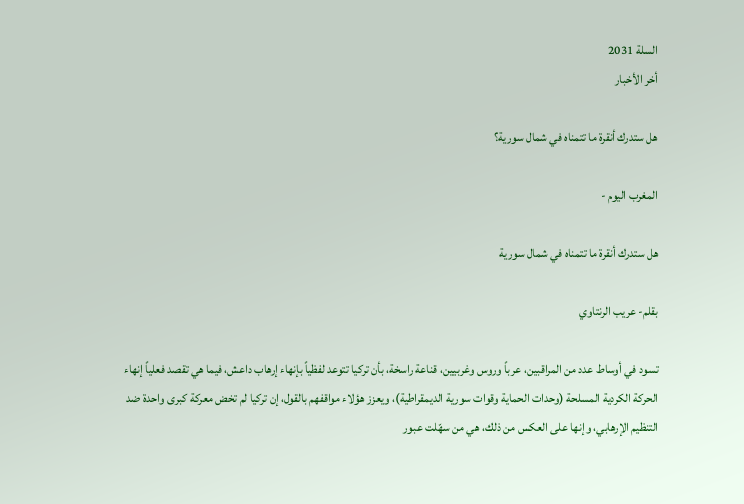السلة 2031
أخر الأخبار

هل ستدرك أنقرة ما تتمناه في شمال سورية؟

المغرب اليوم -

هل ستدرك أنقرة ما تتمناه في شمال سورية

بقلم- عريب الرنتاوي

تسود في أوساط عدد من المراقبين، عرباً وروس وغربيين، قناعة راسخة، بأن تركيا تتوعد لفظياً بإنهاء إرهاب داعش، فيما هي تقصد فعلياً إنهاء الحركة الكردية المسلحة (وحدات الحماية وقوات سورية الديمقراطية)، ويعزز هؤلاء مواقفهم بالقول، إن تركيا لم تخض معركة كبرى واحدة ضد التنظيم الإرهابي، وإنها على العكس من ذلك، هي من سهّلت عبور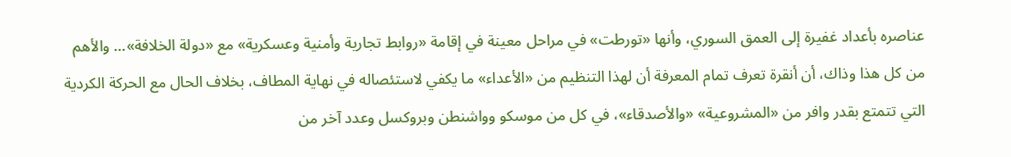عناصره بأعداد غفيرة إلى العمق السوري، وأنها «تورطت» في مراحل معينة في إقامة «روابط تجارية وأمنية وعسكرية» مع «دولة الخلافة»... والأهم من كل هذا وذاك، أن أنقرة تعرف تمام المعرفة أن لهذا التنظيم من «الأعداء» ما يكفي لاستئصاله في نهاية المطاف، بخلاف الحال مع الحركة الكردية التي تتمتع بقدر وافر من «المشروعية» «والأصدقاء»، في كل من موسكو وواشنطن وبروكسل وعدد آخر من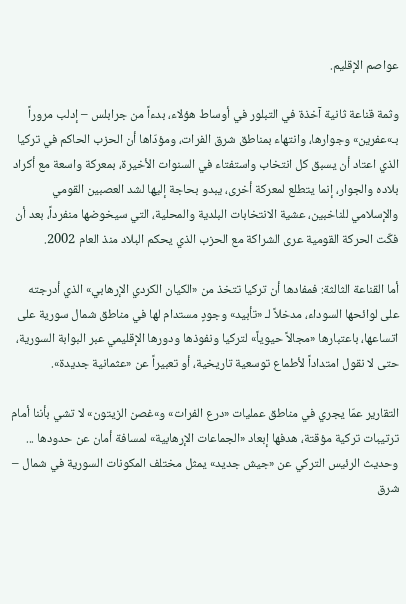عواصم الإقليم.

وثمة قناعة ثانية آخذة في التبلور في أوساط هؤلاء، بدءاً من جرابلس – إدلب مروراً بـ»عفرين» وجوارها، وانتهاء بمناطق شرق الفرات، ومؤدّاها أن الحزب الحاكم في تركيا الذي اعتاد أن يسبق كل انتخاب واستفتاء في السنوات الأخيرة، بمعركة واسعة مع أكراد بلاده والجوار، إنما يتطلع لمعركة أخرى، يبدو بحاجة إليها لشد العصبين القومي والإسلامي للناخبين، عشية الانتخابات البلدية والمحلية، التي سيخوضها منفرداً، بعد أن فكّت الحركة القومية عرى الشراكة مع الحزب الذي يحكم البلاد منذ العام 2002.

أما القناعة الثالثة: فمفادها أن تركيا تتخذ من «الكيان الكردي الإرهابي» الذي أدرجته على لوائحها السوداء، مدخلاً لـ «تأبيد» وجودٍ مستدام لها في مناطق شمال سورية على اتساعها، باعتبارها «مجالاً حيوياً» لتركيا ونفوذها ودورها الإقليمي عبر البوابة السورية، حتى لا نقول امتداداً لأطماع توسعية تاريخية، أو تعبيراً عن «عثمانية جديدة».

التقارير عمّا يجري في مناطق عمليات «درع الفرات» و»غصن الزيتون» لا تشي بأننا أمام ترتيبات تركية مؤقتة، هدفها إبعاد «الجماعات الإرهابية» لمسافة أمان عن حدودها ... وحديث الرئيس التركي عن «جيش جديد» يمثل مختلف المكونات السورية في شمال – شرق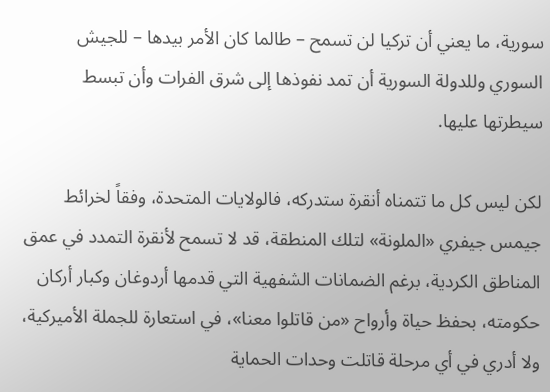سورية، ما يعني أن تركيا لن تسمح – طالما كان الأمر بيدها – للجيش السوري وللدولة السورية أن تمد نفوذها إلى شرق الفرات وأن تبسط سيطرتها عليها.

لكن ليس كل ما تتمناه أنقرة ستدركه، فالولايات المتحدة، وفقاً لخرائط جيمس جيفري «الملونة» لتلك المنطقة، قد لا تسمح لأنقرة التمدد في عمق المناطق الكردية، برغم الضمانات الشفهية التي قدمها أردوغان وكبار أركان حكومته، بحفظ حياة وأرواح «من قاتلوا معنا»، في استعارة للجملة الأميركية، ولا أدري في أي مرحلة قاتلت وحدات الحماية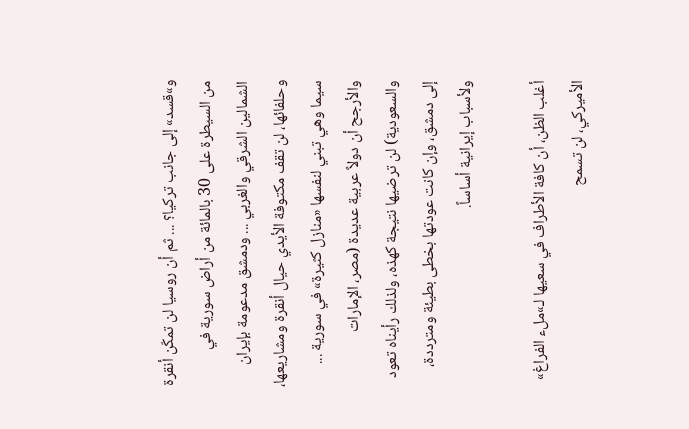و»قسد» إلى جانب تركيا؟ ... ثم أن روسيا لن تمكّن أنقرة من السيطرة على 30 بالمائة من أراض سورية في الشمالين الشرقي والغربي ... ودمشق مدعومة بإيران وحلفائها، لن تقف مكتوفة الأيدي حيال أنقرة ومشاريعها، سيما وهي تبني لنفسها «منازل كثيرة» في سورية ... والأرجح أن دولاً عربية عديدة (مصر، الإمارات والسعودية) لن ترضيها نتيجة كهذه، ولذلك رأيناه تعود إلى دمشق، وإن كانت عودتها بخطى بطيئة ومترددة، ولأسباب إيرانية أساساً.

أغلب الظن، أن كافة الأطراف في سعيها لـ»ملء الفراغ» الأميركي، لن تسمح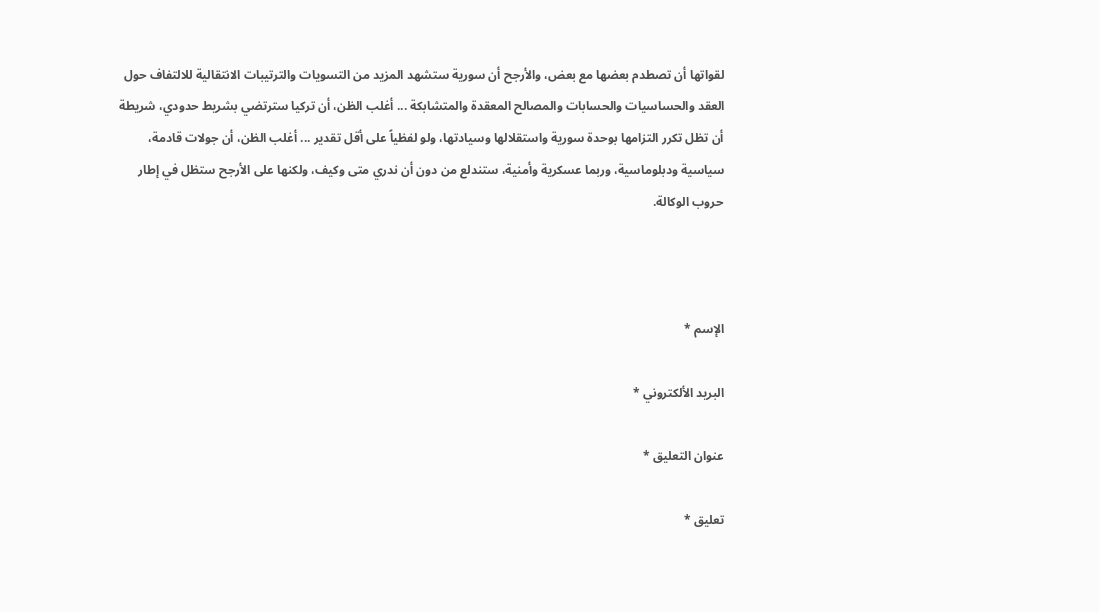لقواتها أن تصطدم بعضها مع بعض، والأرجح أن سورية ستشهد المزيد من التسويات والترتيبات الانتقالية للالتفاف حول العقد والحساسيات والحسابات والمصالح المعقدة والمتشابكة ... أغلب الظن، أن تركيا سترتضي بشريط حدودي، شريطة أن تظل تكرر التزامها بوحدة سورية واستقلالها وسيادتها، ولو لفظياً على أقل تقدير ... أغلب الظن، أن جولات قادمة، سياسية ودبلوماسية، وربما عسكرية وأمنية، ستندلع من دون أن ندري متى وكيف، ولكنها على الأرجح ستظل في إطار حروب الوكالة.



الإسم *

البريد الألكتروني *

عنوان التعليق *

تعليق *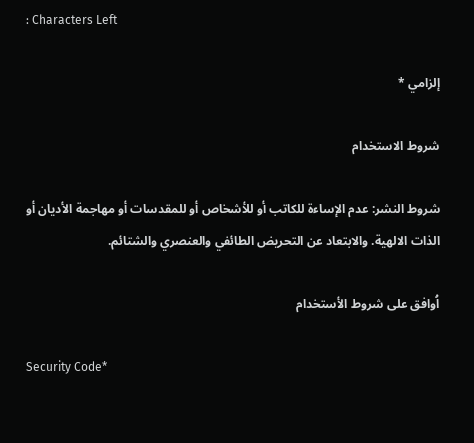: Characters Left

إلزامي *

شروط الاستخدام

شروط النشر: عدم الإساءة للكاتب أو للأشخاص أو للمقدسات أو مهاجمة الأديان أو الذات الالهية. والابتعاد عن التحريض الطائفي والعنصري والشتائم.

اُوافق على شروط الأستخدام

Security Code*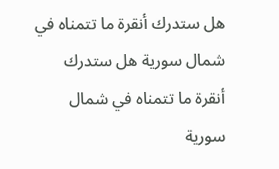هل ستدرك أنقرة ما تتمناه في شمال سورية هل ستدرك أنقرة ما تتمناه في شمال سورية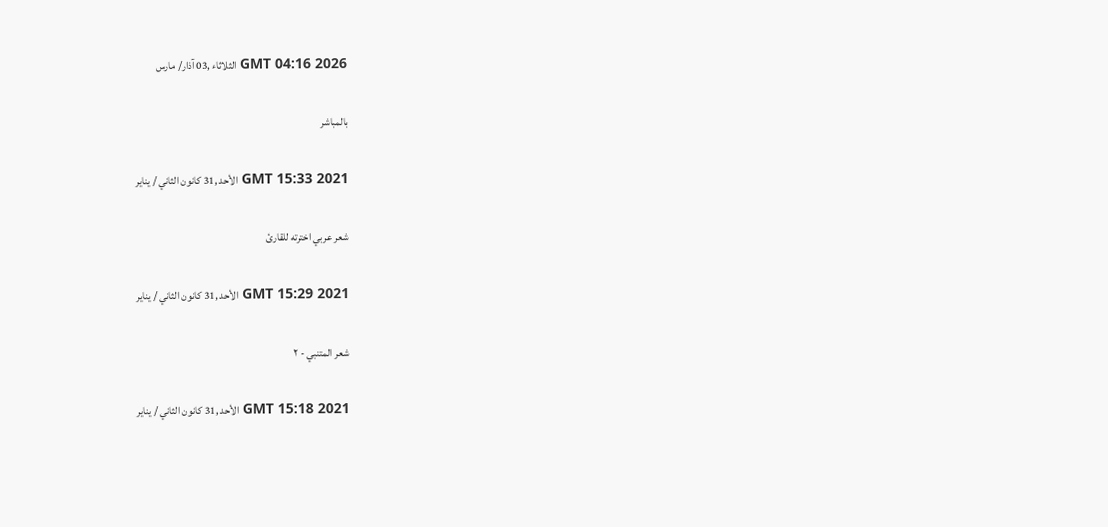GMT 04:16 2026 الثلاثاء ,03 آذار/ مارس

بالمباشر

GMT 15:33 2021 الأحد ,31 كانون الثاني / يناير

شعر عربي اخترته للقارئ

GMT 15:29 2021 الأحد ,31 كانون الثاني / يناير

شعر المتنبي - ٢

GMT 15:18 2021 الأحد ,31 كانون الثاني / يناير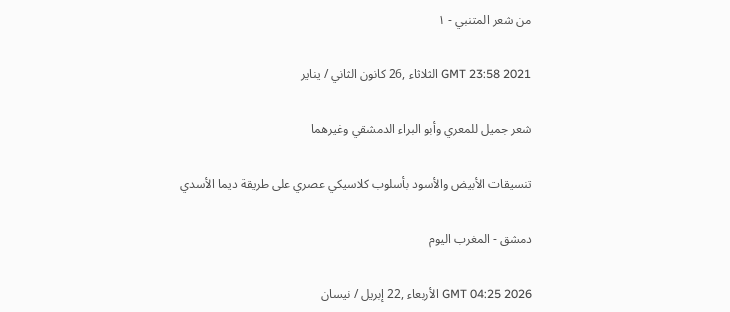من شعر المتنبي - ١

GMT 23:58 2021 الثلاثاء ,26 كانون الثاني / يناير

شعر جميل للمعري وأبو البراء الدمشقي وغيرهما

تنسيقات الأبيض والأسود بأسلوب كلاسيكي عصري على طريقة ديما الأسدي

دمشق - المغرب اليوم

GMT 04:25 2026 الأربعاء ,22 إبريل / نيسان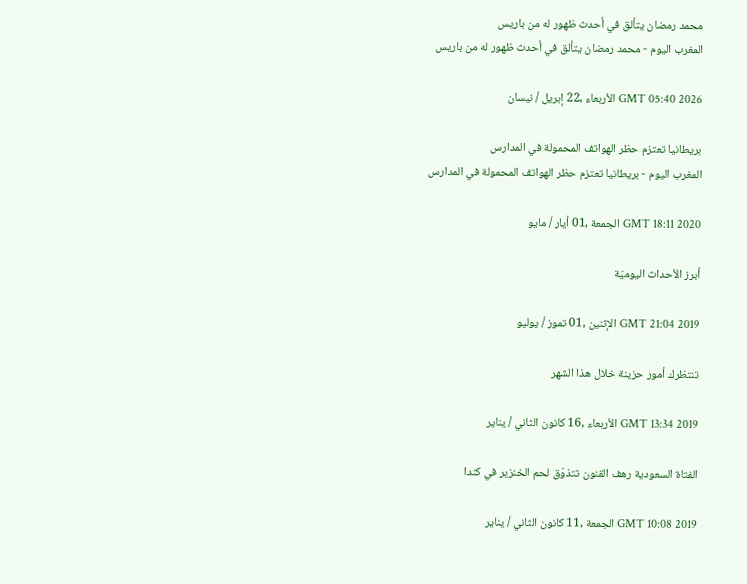محمد رمضان يتألق في أحدث ظهور له من باريس
المغرب اليوم - محمد رمضان يتألق في أحدث ظهور له من باريس

GMT 05:40 2026 الأربعاء ,22 إبريل / نيسان

بريطانيا تعتزم حظر الهواتف المحمولة في المدارس
المغرب اليوم - بريطانيا تعتزم حظر الهواتف المحمولة في المدارس

GMT 18:11 2020 الجمعة ,01 أيار / مايو

أبرز الأحداث اليوميّة

GMT 21:04 2019 الإثنين ,01 تموز / يوليو

تنتظرك أمور حزينة خلال هذا الشهر

GMT 13:34 2019 الأربعاء ,16 كانون الثاني / يناير

الفتاة السعودية رهف القنون تتذوّق لحم الخنزير في كندا

GMT 10:08 2019 الجمعة ,11 كانون الثاني / يناير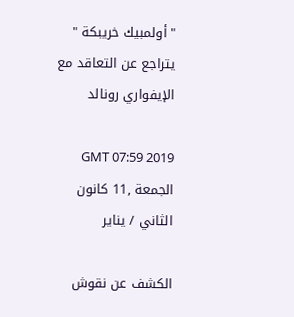"أولمبيك خريبكة " يتراجع عن التعاقد مع الإيفواري رونالد

GMT 07:59 2019 الجمعة ,11 كانون الثاني / يناير

الكشف عن نقوش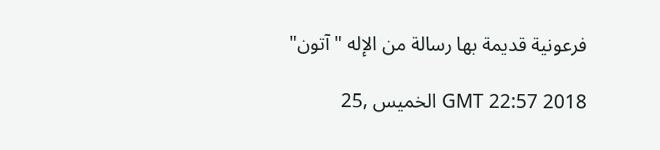فرعونية قديمة بها رسالة من الإله "آتون"

GMT 22:57 2018 الخميس ,25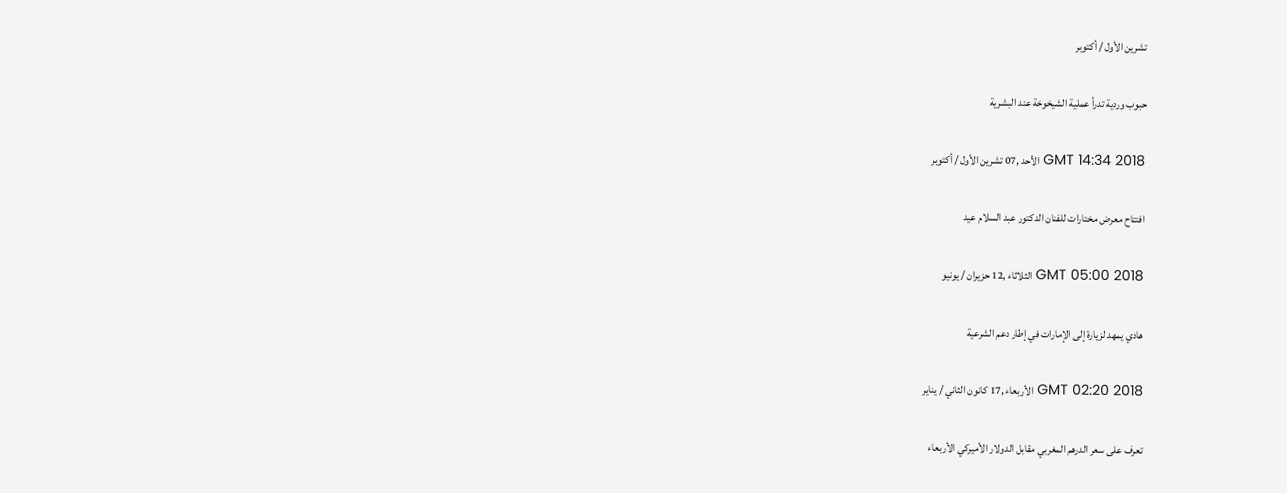تشرين الأول / أكتوبر

حبوب وردية تدرأ عملية الشيخوخة عند البشرية

GMT 14:34 2018 الأحد ,07 تشرين الأول / أكتوبر

افتتاح معرض مختارات للفنان الدكتور عبد السلام عيد

GMT 05:00 2018 الثلاثاء ,12 حزيران / يونيو

هادي يمهد لزيارة إلى الإمارات في إطار دعم الشرعية

GMT 02:20 2018 الأربعاء ,17 كانون الثاني / يناير

تعرف على سعر الدرهم المغربي مقابل الدولار الأميركي الأربعاء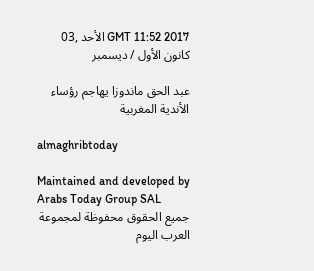GMT 11:52 2017 الأحد ,03 كانون الأول / ديسمبر

عبد الحق ماندوزا يهاجم رؤساء الأندية المغربية

almaghribtoday

Maintained and developed by Arabs Today Group SAL
جميع الحقوق محفوظة لمجموعة العرب اليوم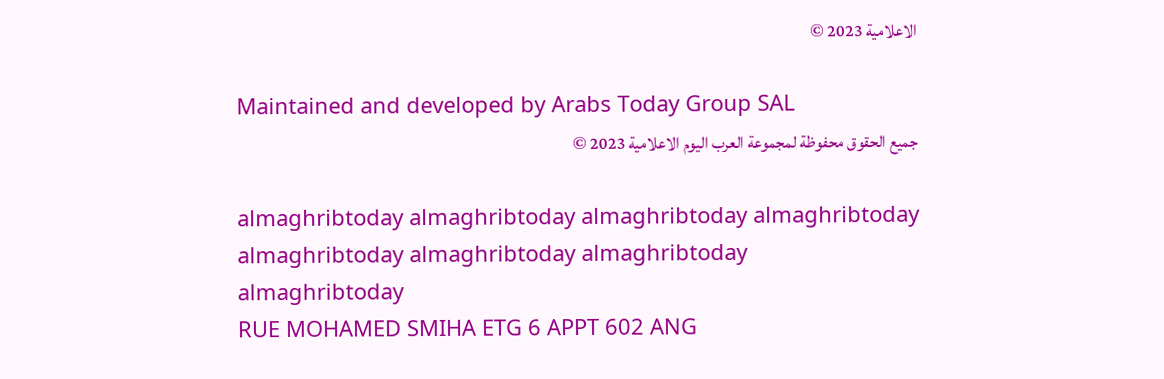الاعلامية 2023 ©

Maintained and developed by Arabs Today Group SAL
جميع الحقوق محفوظة لمجموعة العرب اليوم الاعلامية 2023 ©

almaghribtoday almaghribtoday almaghribtoday almaghribtoday
almaghribtoday almaghribtoday almaghribtoday
almaghribtoday
RUE MOHAMED SMIHA ETG 6 APPT 602 ANG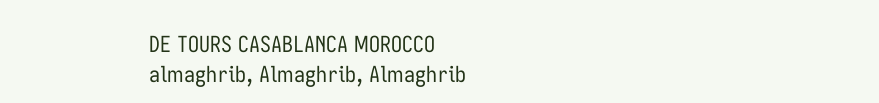DE TOURS CASABLANCA MOROCCO
almaghrib, Almaghrib, Almaghrib